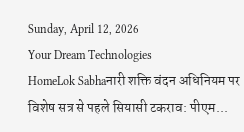Sunday, April 12, 2026
Your Dream Technologies
HomeLok Sabhaनारी शक्ति वंदन अधिनियम पर विशेष सत्र से पहले सियासी टकराव: पीएम...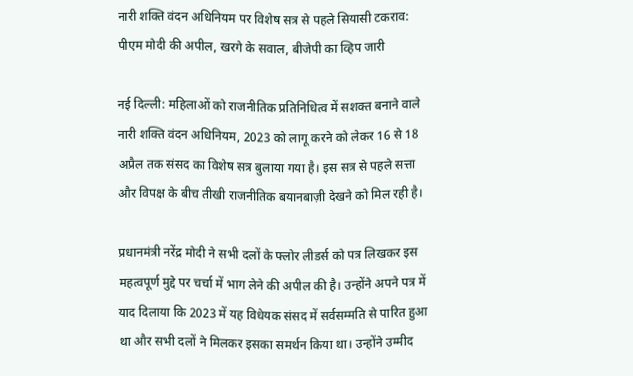नारी शक्ति वंदन अधिनियम पर विशेष सत्र से पहले सियासी टकराव: पीएम मोदी की अपील, खरगे के सवाल, बीजेपी का व्हिप जारी

नई दिल्ली: महिलाओं को राजनीतिक प्रतिनिधित्व में सशक्त बनाने वाले नारी शक्ति वंदन अधिनियम, 2023 को लागू करने को लेकर 16 से 18 अप्रैल तक संसद का विशेष सत्र बुलाया गया है। इस सत्र से पहले सत्ता और विपक्ष के बीच तीखी राजनीतिक बयानबाज़ी देखने को मिल रही है।

प्रधानमंत्री नरेंद्र मोदी ने सभी दलों के फ्लोर लीडर्स को पत्र लिखकर इस महत्वपूर्ण मुद्दे पर चर्चा में भाग लेने की अपील की है। उन्होंने अपने पत्र में याद दिलाया कि 2023 में यह विधेयक संसद में सर्वसम्मति से पारित हुआ था और सभी दलों ने मिलकर इसका समर्थन किया था। उन्होंने उम्मीद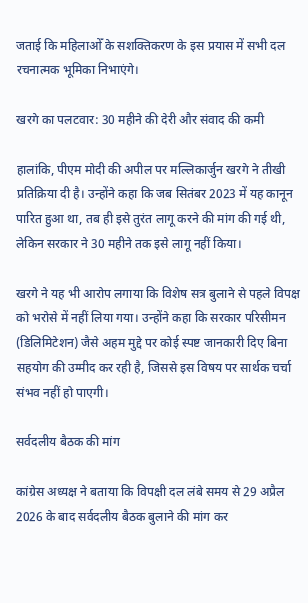जताई कि महिलाओँ के सशक्तिकरण के इस प्रयास में सभी दल रचनात्मक भूमिका निभाएंगे।

खरगे का पलटवार: 30 महीने की देरी और संवाद की कमी

हालांकि, पीएम मोदी की अपील पर मल्लिकार्जुन खरगे ने तीखी प्रतिक्रिया दी है। उन्होंने कहा कि जब सितंबर 2023 में यह कानून पारित हुआ था, तब ही इसे तुरंत लागू करने की मांग की गई थी, लेकिन सरकार ने 30 महीने तक इसे लागू नहीं किया।

खरगे ने यह भी आरोप लगाया कि विशेष सत्र बुलाने से पहले विपक्ष को भरोसे में नहीं लिया गया। उन्होंने कहा कि सरकार परिसीमन (डिलिमिटेशन) जैसे अहम मुद्दे पर कोई स्पष्ट जानकारी दिए बिना सहयोग की उम्मीद कर रही है, जिससे इस विषय पर सार्थक चर्चा संभव नहीं हो पाएगी।

सर्वदलीय बैठक की मांग

कांग्रेस अध्यक्ष ने बताया कि विपक्षी दल लंबे समय से 29 अप्रैल 2026 के बाद सर्वदलीय बैठक बुलाने की मांग कर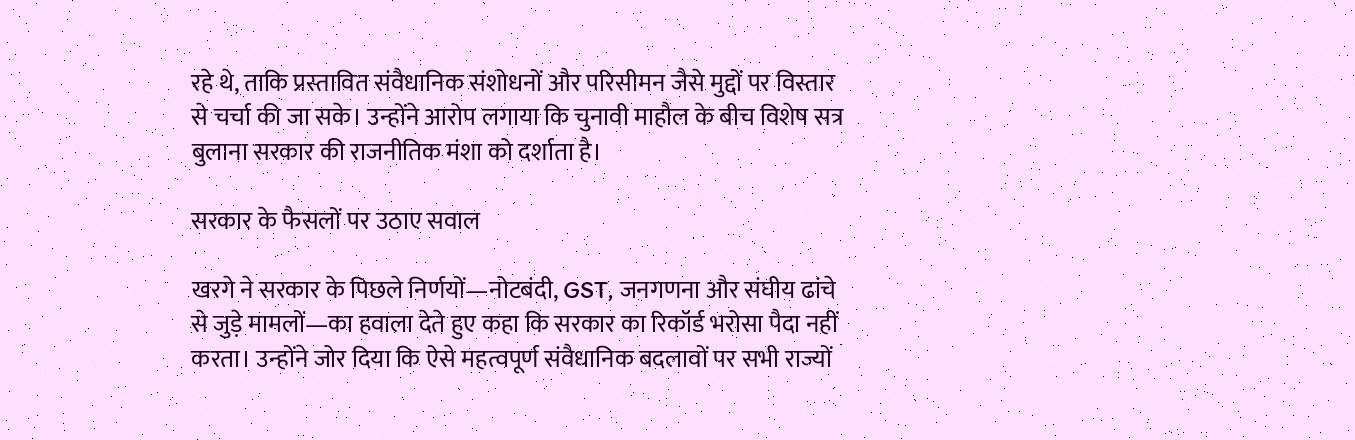रहे थे, ताकि प्रस्तावित संवैधानिक संशोधनों और परिसीमन जैसे मुद्दों पर विस्तार से चर्चा की जा सके। उन्होंने आरोप लगाया कि चुनावी माहौल के बीच विशेष सत्र बुलाना सरकार की राजनीतिक मंशा को दर्शाता है।

सरकार के फैसलों पर उठाए सवाल

खरगे ने सरकार के पिछले निर्णयों—नोटबंदी, GST, जनगणना और संघीय ढांचे से जुड़े मामलों—का हवाला देते हुए कहा कि सरकार का रिकॉर्ड भरोसा पैदा नहीं करता। उन्होंने जोर दिया कि ऐसे महत्वपूर्ण संवैधानिक बदलावों पर सभी राज्यों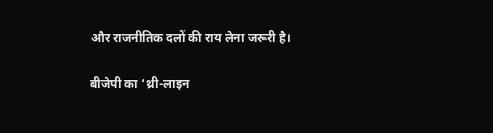और राजनीतिक दलों की राय लेना जरूरी है।

बीजेपी का ‘थ्री-लाइन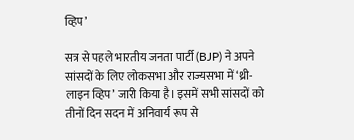व्हिप’

सत्र से पहले भारतीय जनता पार्टी (BJP) ने अपने सांसदों के लिए लोकसभा और राज्यसभा में ‘थ्री-लाइन व्हिप’ जारी किया है। इसमें सभी सांसदों को तीनों दिन सदन में अनिवार्य रूप से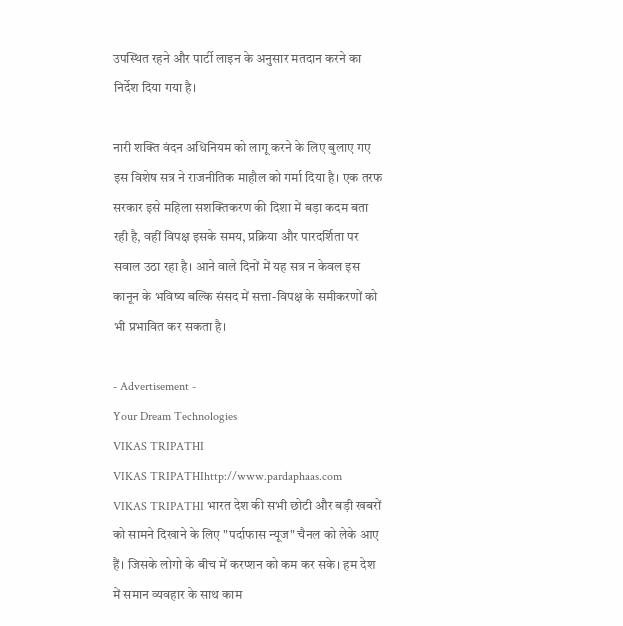उपस्थित रहने और पार्टी लाइन के अनुसार मतदान करने का निर्देश दिया गया है।

नारी शक्ति वंदन अधिनियम को लागू करने के लिए बुलाए गए इस विशेष सत्र ने राजनीतिक माहौल को गर्मा दिया है। एक तरफ सरकार इसे महिला सशक्तिकरण की दिशा में बड़ा कदम बता रही है, वहीं विपक्ष इसके समय, प्रक्रिया और पारदर्शिता पर सवाल उठा रहा है। आने वाले दिनों में यह सत्र न केवल इस कानून के भविष्य बल्कि संसद में सत्ता-विपक्ष के समीकरणों को भी प्रभावित कर सकता है।

- Advertisement -
Your Dream Technologies
VIKAS TRIPATHI
VIKAS TRIPATHIhttp://www.pardaphaas.com
VIKAS TRIPATHI भारत देश की सभी छोटी और बड़ी खबरों को सामने दिखाने के लिए "पर्दाफास न्यूज" चैनल को लेके आए हैं। जिसके लोगो के बीच में करप्शन को कम कर सके। हम देश में समान व्यवहार के साथ काम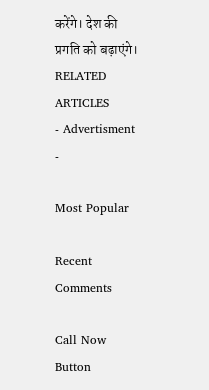करेंगे। देश की प्रगति को बढ़ाएंगे।
RELATED ARTICLES
- Advertisment -

Most Popular

Recent Comments

Call Now Button